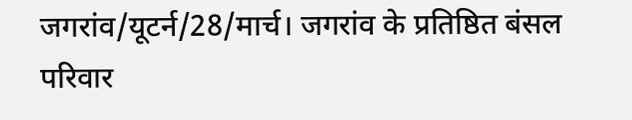जगरांव/यूटर्न/28/मार्च। जगरांव के प्रतिष्ठित बंसल परिवार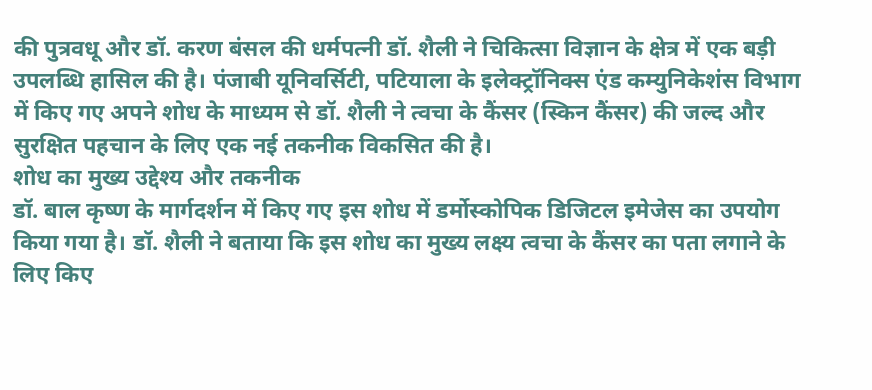की पुत्रवधू और डॉ. करण बंसल की धर्मपत्नी डॉ. शैली ने चिकित्सा विज्ञान के क्षेत्र में एक बड़ी उपलब्धि हासिल की है। पंजाबी यूनिवर्सिटी, पटियाला के इलेक्ट्रॉनिक्स एंड कम्युनिकेशंस विभाग में किए गए अपने शोध के माध्यम से डॉ. शैली ने त्वचा के कैंसर (स्किन कैंसर) की जल्द और सुरक्षित पहचान के लिए एक नई तकनीक विकसित की है।
शोध का मुख्य उद्देश्य और तकनीक
डॉ. बाल कृष्ण के मार्गदर्शन में किए गए इस शोध में डर्मोस्कोपिक डिजिटल इमेजेस का उपयोग किया गया है। डॉ. शैली ने बताया कि इस शोध का मुख्य लक्ष्य त्वचा के कैंसर का पता लगाने के लिए किए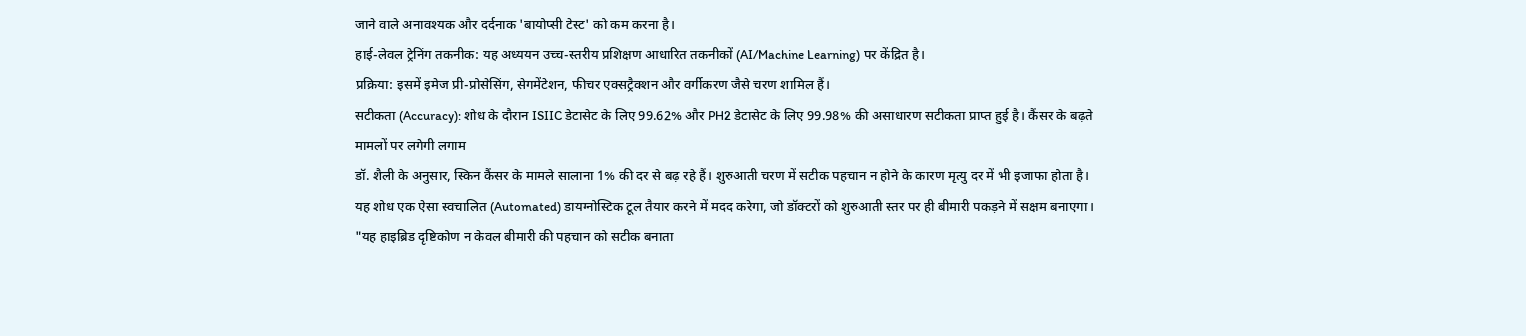जाने वाले अनावश्यक और दर्दनाक 'बायोप्सी टेस्ट' को कम करना है।
हाई-लेवल ट्रेनिंग तकनीक: यह अध्ययन उच्च-स्तरीय प्रशिक्षण आधारित तकनीकों (AI/Machine Learning) पर केंद्रित है।
प्रक्रिया: इसमें इमेज प्री-प्रोसेसिंग, सेगमेंटेशन, फीचर एक्सट्रैक्शन और वर्गीकरण जैसे चरण शामिल हैं।
सटीकता (Accuracy): शोध के दौरान ISIIC डेटासेट के लिए 99.62% और PH2 डेटासेट के लिए 99.98% की असाधारण सटीकता प्राप्त हुई है। कैंसर के बढ़ते मामलों पर लगेगी लगाम
डॉ. शैली के अनुसार, स्किन कैंसर के मामले सालाना 1% की दर से बढ़ रहे हैं। शुरुआती चरण में सटीक पहचान न होने के कारण मृत्यु दर में भी इजाफा होता है। यह शोध एक ऐसा स्वचालित (Automated) डायग्नोस्टिक टूल तैयार करने में मदद करेगा, जो डॉक्टरों को शुरुआती स्तर पर ही बीमारी पकड़ने में सक्षम बनाएगा।
"यह हाइब्रिड दृष्टिकोण न केवल बीमारी की पहचान को सटीक बनाता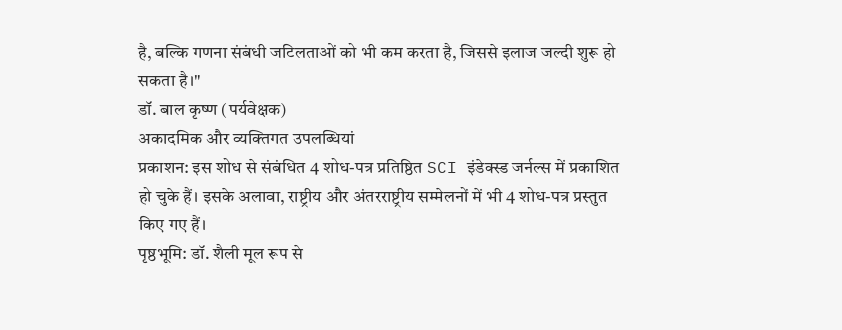है, बल्कि गणना संबंधी जटिलताओं को भी कम करता है, जिससे इलाज जल्दी शुरू हो सकता है।"
डॉ. बाल कृष्ण (पर्यवेक्षक)
अकादमिक और व्यक्तिगत उपलब्धियां
प्रकाशन: इस शोध से संबंधित 4 शोध-पत्र प्रतिष्ठित SCI इंडेक्स्ड जर्नल्स में प्रकाशित हो चुके हैं। इसके अलावा, राष्ट्रीय और अंतरराष्ट्रीय सम्मेलनों में भी 4 शोध-पत्र प्रस्तुत किए गए हैं।
पृष्ठभूमि: डॉ. शैली मूल रूप से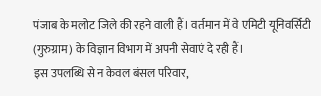पंजाब के मलोट जिले की रहने वाली हैं। वर्तमान में वे एमिटी यूनिवर्सिटी (गुरुग्राम) के विज्ञान विभाग में अपनी सेवाएं दे रही हैं।
इस उपलब्धि से न केवल बंसल परिवार,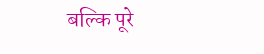बल्कि पूरे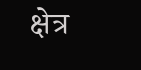क्षेत्र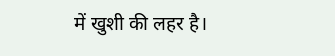में खुशी की लहर है।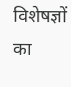विशेषज्ञों का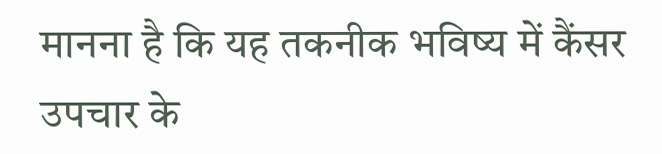मानना है कि यह तकनीक भविष्य में कैंसर उपचार के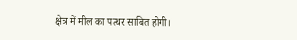क्षेत्र में मील का पत्थर साबित होगी।